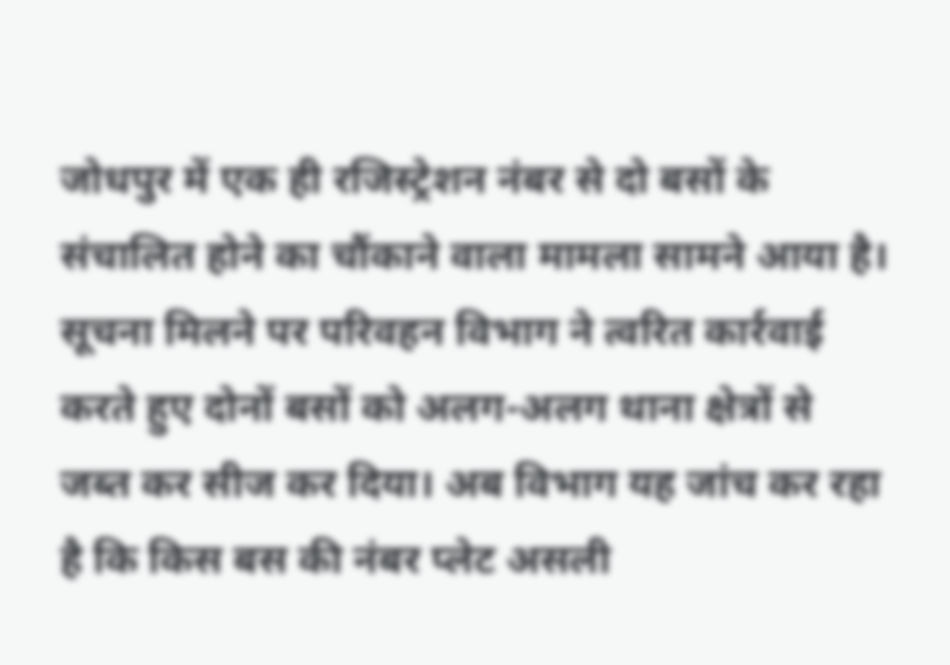जोधपुर में एक ही रजिस्ट्रेशन नंबर से दो बसों के संचालित होने का चौंकाने वाला मामला सामने आया है। सूचना मिलने पर परिवहन विभाग ने त्वरित कार्रवाई करते हुए दोनों बसों को अलग-अलग थाना क्षेत्रों से जब्त कर सीज कर दिया। अब विभाग यह जांच कर रहा है कि किस बस की नंबर प्लेट असली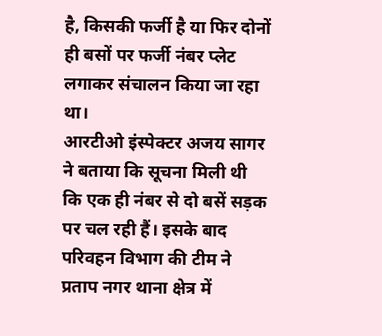है, किसकी फर्जी है या फिर दोनों ही बसों पर फर्जी नंबर प्लेट लगाकर संचालन किया जा रहा था।
आरटीओ इंस्पेक्टर अजय सागर ने बताया कि सूचना मिली थी कि एक ही नंबर से दो बसें सड़क पर चल रही हैं। इसके बाद परिवहन विभाग की टीम ने प्रताप नगर थाना क्षेत्र में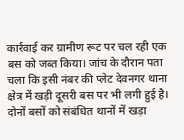कार्रवाई कर ग्रामीण रूट पर चल रही एक बस को जब्त किया। जांच के दौरान पता चला कि इसी नंबर की प्लेट देवनगर थाना क्षेत्र में खड़ी दूसरी बस पर भी लगी हुई है।
दोनों बसों को संबंधित थानों में खड़ा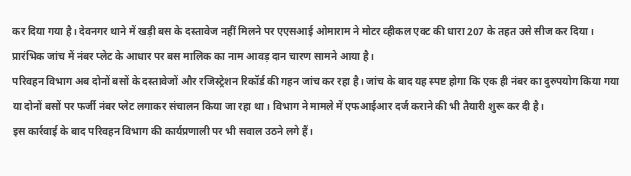कर दिया गया है। देवनगर थाने में खड़ी बस के दस्तावेज नहीं मिलने पर एएसआई ओमाराम ने मोटर व्हीकल एक्ट की धारा 207 के तहत उसे सीज कर दिया। प्रारंभिक जांच में नंबर प्लेट के आधार पर बस मालिक का नाम आवड़ दान चारण सामने आया है।
परिवहन विभाग अब दोनों बसों के दस्तावेजों और रजिस्ट्रेशन रिकॉर्ड की गहन जांच कर रहा है। जांच के बाद यह स्पष्ट होगा कि एक ही नंबर का दुरुपयोग किया गया या दोनों बसों पर फर्जी नंबर प्लेट लगाकर संचालन किया जा रहा था। विभाग ने मामले में एफआईआर दर्ज कराने की भी तैयारी शुरू कर दी है।
इस कार्रवाई के बाद परिवहन विभाग की कार्यप्रणाली पर भी सवाल उठने लगे हैं।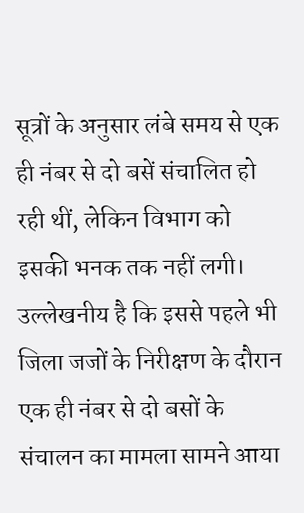सूत्रों के अनुसार लंबे समय से एक ही नंबर से दो बसें संचालित हो रही थीं, लेकिन विभाग को इसकी भनक तक नहीं लगी। उल्लेखनीय है कि इससे पहले भी जिला जजों के निरीक्षण के दौरान एक ही नंबर से दो बसों के संचालन का मामला सामने आया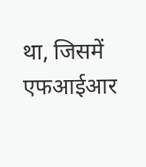था, जिसमें एफआईआर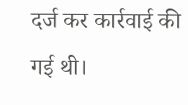दर्ज कर कार्रवाई की गई थी।